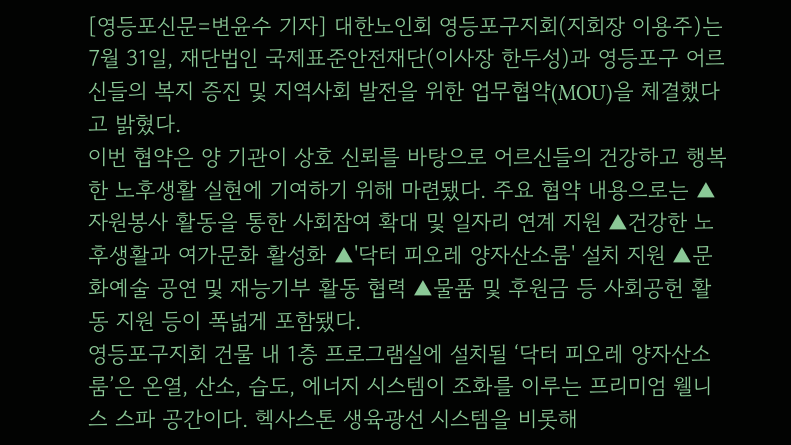[영등포신문=변윤수 기자] 대한노인회 영등포구지회(지회장 이용주)는 7월 31일, 재단법인 국제표준안전재단(이사장 한두성)과 영등포구 어르신들의 복지 증진 및 지역사회 발전을 위한 업무협약(MOU)을 체결했다고 밝혔다.
이번 협약은 양 기관이 상호 신뢰를 바탕으로 어르신들의 건강하고 행복한 노후생활 실현에 기여하기 위해 마련됐다. 주요 협약 내용으로는 ▲자원봉사 활동을 통한 사회참여 확대 및 일자리 연계 지원 ▲건강한 노후생활과 여가문화 활성화 ▲'닥터 피오레 양자산소룸' 설치 지원 ▲문화예술 공연 및 재능기부 활동 협력 ▲물품 및 후원금 등 사회공헌 활동 지원 등이 폭넓게 포함됐다.
영등포구지회 건물 내 1층 프로그램실에 설치될 ‘닥터 피오레 양자산소룸’은 온열, 산소, 습도, 에너지 시스템이 조화를 이루는 프리미엄 웰니스 스파 공간이다. 헥사스톤 생육광선 시스템을 비롯해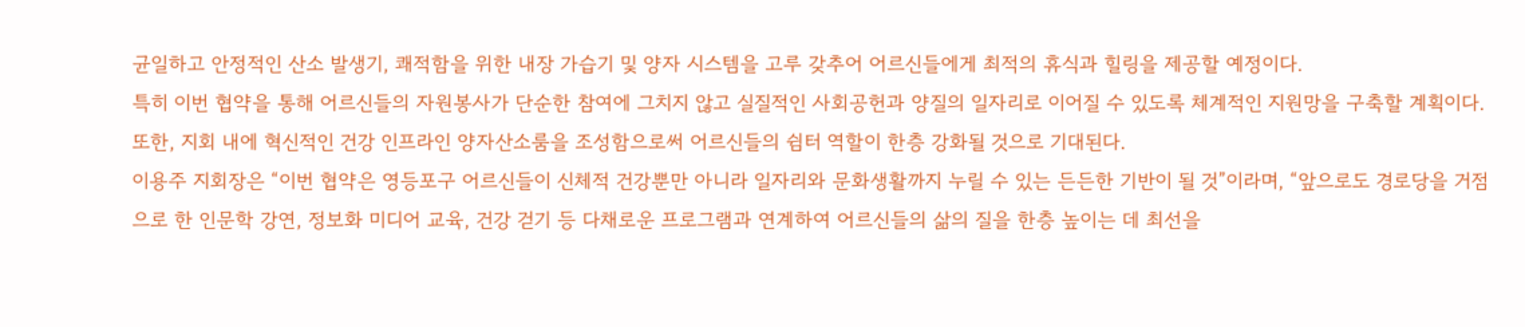균일하고 안정적인 산소 발생기, 쾌적함을 위한 내장 가습기 및 양자 시스템을 고루 갖추어 어르신들에게 최적의 휴식과 힐링을 제공할 예정이다.
특히 이번 협약을 통해 어르신들의 자원봉사가 단순한 참여에 그치지 않고 실질적인 사회공헌과 양질의 일자리로 이어질 수 있도록 체계적인 지원망을 구축할 계획이다. 또한, 지회 내에 혁신적인 건강 인프라인 양자산소룸을 조성함으로써 어르신들의 쉼터 역할이 한층 강화될 것으로 기대된다.
이용주 지회장은 “이번 협약은 영등포구 어르신들이 신체적 건강뿐만 아니라 일자리와 문화생활까지 누릴 수 있는 든든한 기반이 될 것”이라며, “앞으로도 경로당을 거점으로 한 인문학 강연, 정보화 미디어 교육, 건강 걷기 등 다채로운 프로그램과 연계하여 어르신들의 삶의 질을 한층 높이는 데 최선을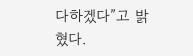다하겠다”고 밝혔다.